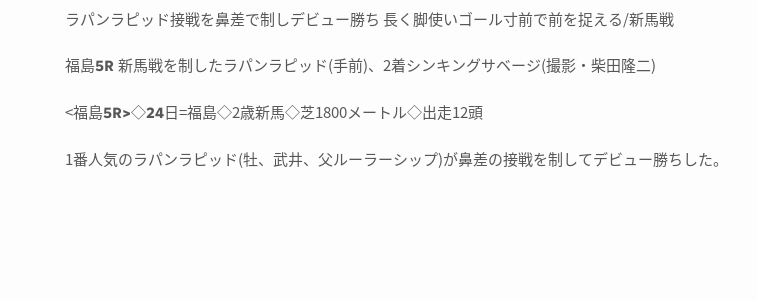ラパンラピッド接戦を鼻差で制しデビュー勝ち 長く脚使いゴール寸前で前を捉える/新馬戦

福島5R 新馬戦を制したラパンラピッド(手前)、2着シンキングサベージ(撮影・柴田隆二)

<福島5R>◇24日=福島◇2歳新馬◇芝1800メートル◇出走12頭

1番人気のラパンラピッド(牡、武井、父ルーラーシップ)が鼻差の接戦を制してデビュー勝ちした。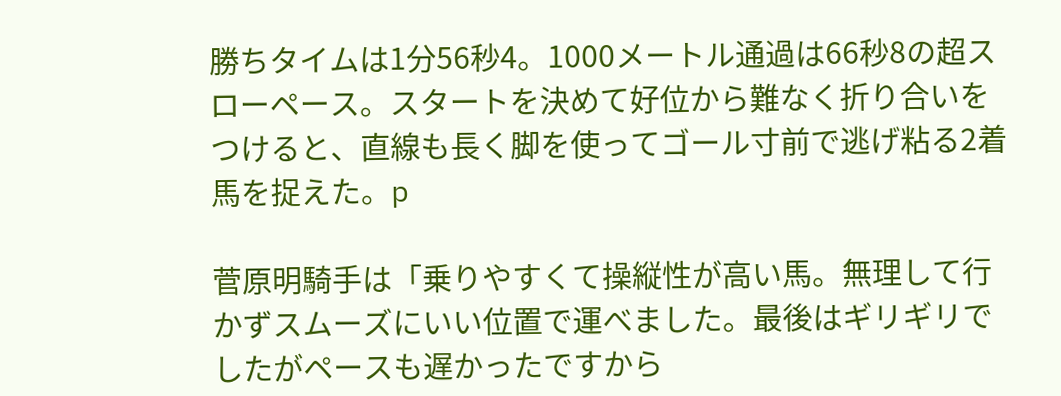勝ちタイムは1分56秒4。1000メートル通過は66秒8の超スローペース。スタートを決めて好位から難なく折り合いをつけると、直線も長く脚を使ってゴール寸前で逃げ粘る2着馬を捉えた。p

菅原明騎手は「乗りやすくて操縦性が高い馬。無理して行かずスムーズにいい位置で運べました。最後はギリギリでしたがペースも遅かったですから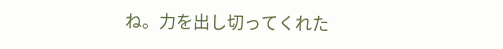ね。力を出し切ってくれた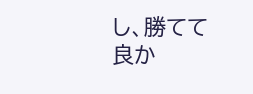し、勝てて良か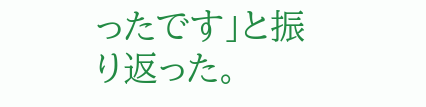ったです」と振り返った。